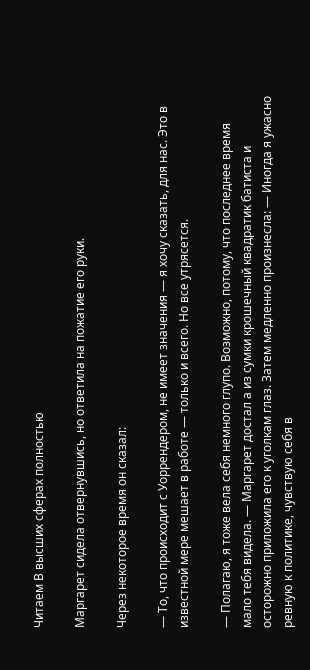Читаем В высших сферах полностью

Маргарет сидела отвернувшись, но ответила на пожатие его руки.

Через некоторое время он сказал:

— То, что происходит с Уоррендером, не имеет значения — я хочу сказать, для нас. Это в известной мере мешает в работе — только и всего. Но все утрясется.

— Полагаю, я тоже вела себя немного глупо. Возможно, потому, что последнее время мало тебя видела. — Маргарет достал а из сумки крошечный квадратик батиста и осторожно приложила его к уголкам глаз. Затем медленно произнесла: — Иногда я ужасно ревную к политике, чувствую себя в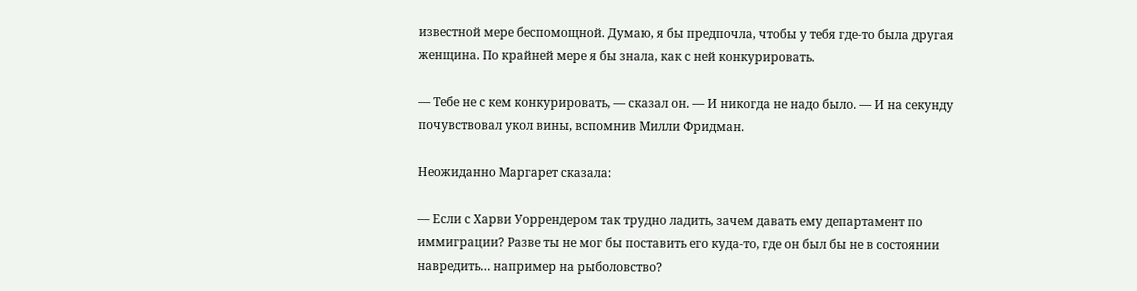известной мере беспомощной. Думаю, я бы предпочла, чтобы у тебя где-то была другая женщина. По крайней мере я бы знала, как с ней конкурировать.

— Тебе не с кем конкурировать, — сказал он. — И никогда не надо было. — И на секунду почувствовал укол вины, вспомнив Милли Фридман.

Неожиданно Маргарет сказала:

— Если с Харви Уоррендером так трудно ладить, зачем давать ему департамент по иммиграции? Разве ты не мог бы поставить его куда-то, где он был бы не в состоянии навредить… например на рыболовство?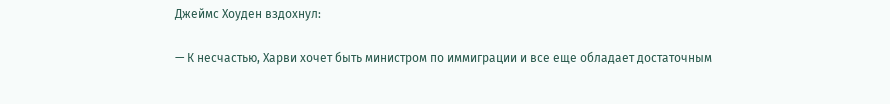Джеймс Хоуден вздохнул:

— К несчастью, Харви хочет быть министром по иммиграции и все еще обладает достаточным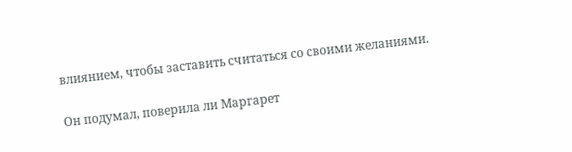влиянием, чтобы заставить считаться со своими желаниями.

Он подумал, поверила ли Маргарет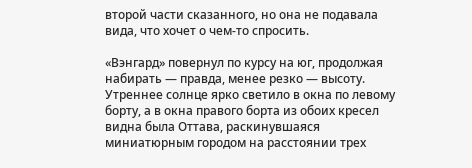второй части сказанного, но она не подавала вида, что хочет о чем-то спросить.

«Вэнгард» повернул по курсу на юг, продолжая набирать — правда, менее резко — высоту. Утреннее солнце ярко светило в окна по левому борту, а в окна правого борта из обоих кресел видна была Оттава, раскинувшаяся миниатюрным городом на расстоянии трех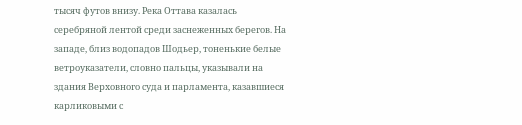тысяч футов внизу. Река Оттава казалась серебряной лентой среди заснеженных берегов. На западе, близ водопадов Шодьер, тоненькие белые ветроуказатели, словно пальцы, указывали на здания Верховного суда и парламента, казавшиеся карликовыми с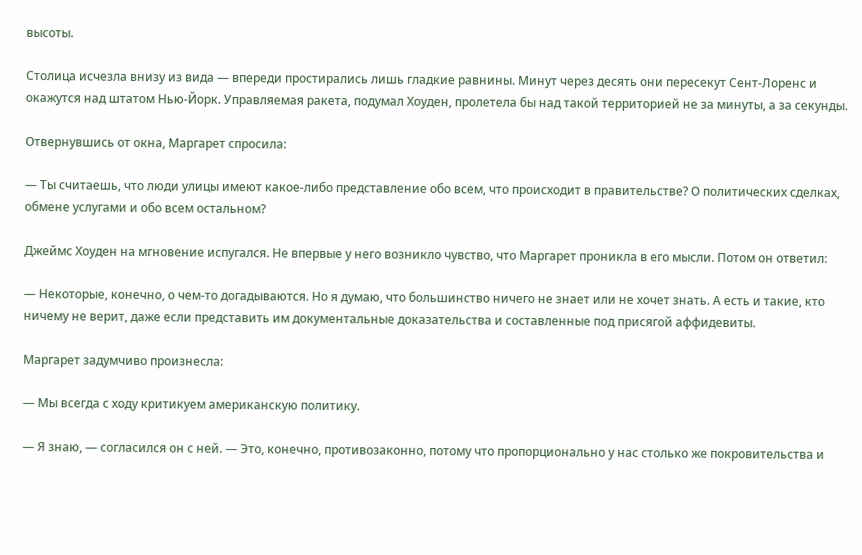высоты.

Столица исчезла внизу из вида — впереди простирались лишь гладкие равнины. Минут через десять они пересекут Сент-Лоренс и окажутся над штатом Нью-Йорк. Управляемая ракета, подумал Хоуден, пролетела бы над такой территорией не за минуты, а за секунды.

Отвернувшись от окна, Маргарет спросила:

— Ты считаешь, что люди улицы имеют какое-либо представление обо всем, что происходит в правительстве? О политических сделках, обмене услугами и обо всем остальном?

Джеймс Хоуден на мгновение испугался. Не впервые у него возникло чувство, что Маргарет проникла в его мысли. Потом он ответил:

— Некоторые, конечно, о чем-то догадываются. Но я думаю, что большинство ничего не знает или не хочет знать. А есть и такие, кто ничему не верит, даже если представить им документальные доказательства и составленные под присягой аффидевиты.

Маргарет задумчиво произнесла:

— Мы всегда с ходу критикуем американскую политику.

— Я знаю, — согласился он с ней. — Это, конечно, противозаконно, потому что пропорционально у нас столько же покровительства и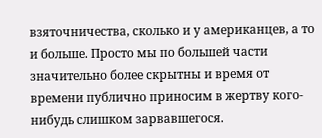взяточничества, сколько и у американцев, а то и больше. Просто мы по большей части значительно более скрытны и время от времени публично приносим в жертву кого-нибудь слишком зарвавшегося.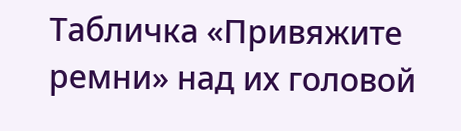Табличка «Привяжите ремни» над их головой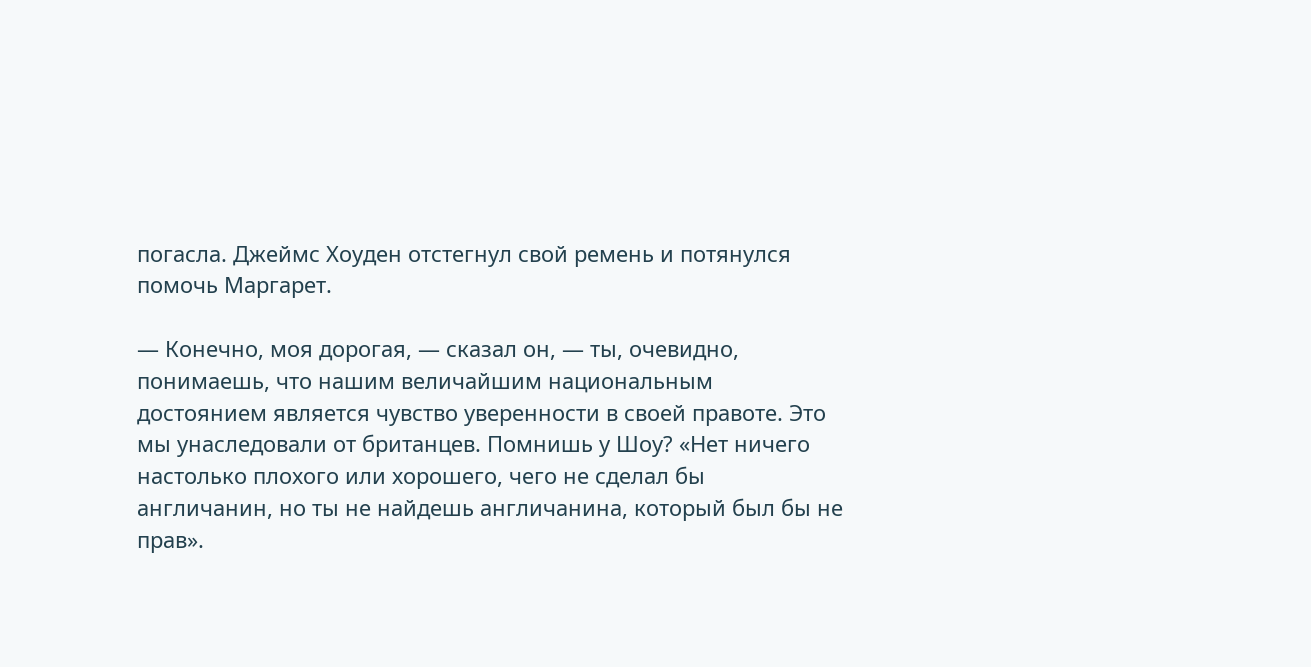погасла. Джеймс Хоуден отстегнул свой ремень и потянулся помочь Маргарет.

— Конечно, моя дорогая, — сказал он, — ты, очевидно, понимаешь, что нашим величайшим национальным достоянием является чувство уверенности в своей правоте. Это мы унаследовали от британцев. Помнишь у Шоу? «Нет ничего настолько плохого или хорошего, чего не сделал бы англичанин, но ты не найдешь англичанина, который был бы не прав».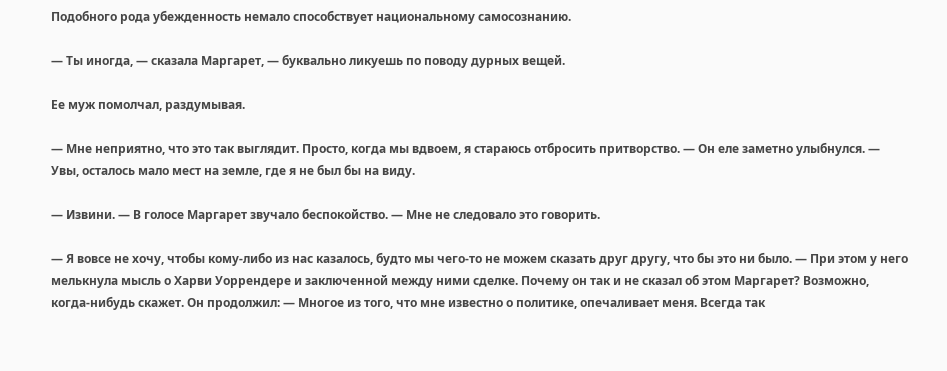Подобного рода убежденность немало способствует национальному самосознанию.

— Ты иногда, — сказала Маргарет, — буквально ликуешь по поводу дурных вещей.

Ее муж помолчал, раздумывая.

— Мне неприятно, что это так выглядит. Просто, когда мы вдвоем, я стараюсь отбросить притворство. — Он еле заметно улыбнулся. — Увы, осталось мало мест на земле, где я не был бы на виду.

— Извини. — В голосе Маргарет звучало беспокойство. — Мне не следовало это говорить.

— Я вовсе не хочу, чтобы кому-либо из нас казалось, будто мы чего-то не можем сказать друг другу, что бы это ни было. — При этом у него мелькнула мысль о Харви Уоррендере и заключенной между ними сделке. Почему он так и не сказал об этом Маргарет? Возможно, когда-нибудь скажет. Он продолжил: — Многое из того, что мне известно о политике, опечаливает меня. Всегда так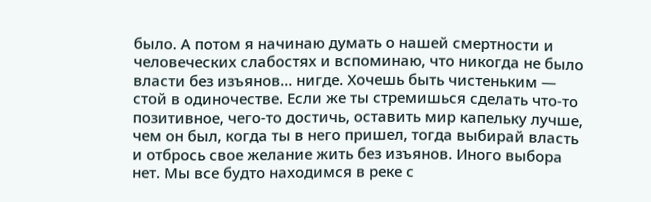было. А потом я начинаю думать о нашей смертности и человеческих слабостях и вспоминаю, что никогда не было власти без изъянов… нигде. Хочешь быть чистеньким — стой в одиночестве. Если же ты стремишься сделать что-то позитивное, чего-то достичь, оставить мир капельку лучше, чем он был, когда ты в него пришел, тогда выбирай власть и отбрось свое желание жить без изъянов. Иного выбора нет. Мы все будто находимся в реке с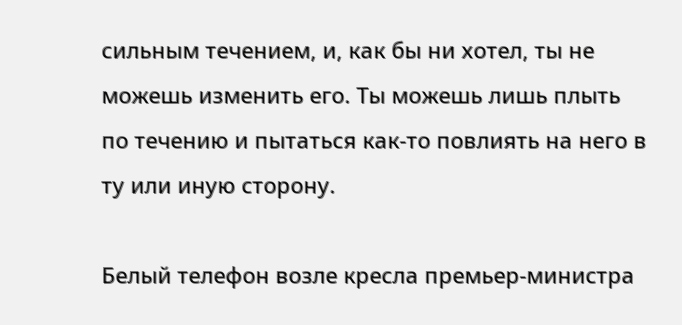сильным течением, и, как бы ни хотел, ты не можешь изменить его. Ты можешь лишь плыть по течению и пытаться как-то повлиять на него в ту или иную сторону.

Белый телефон возле кресла премьер-министра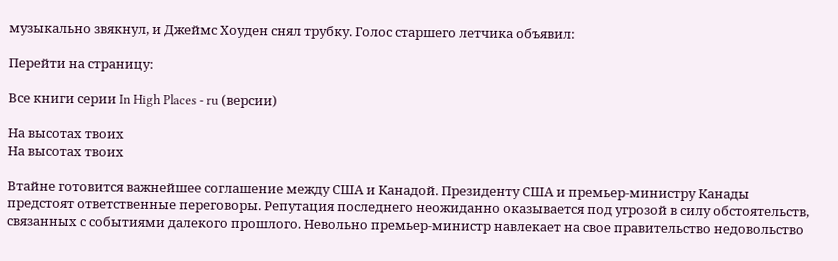музыкально звякнул, и Джеймс Хоуден снял трубку. Голос старшего летчика объявил:

Перейти на страницу:

Все книги серии In High Places - ru (версии)

На высотах твоих
На высотах твоих

Втайне готовится важнейшее соглашение между США и Канадой. Президенту США и премьер-министру Канады предстоят ответственные переговоры. Репутация последнего неожиданно оказывается под угрозой в силу обстоятельств, связанных с событиями далекого прошлого. Невольно премьер-министр навлекает на свое правительство недовольство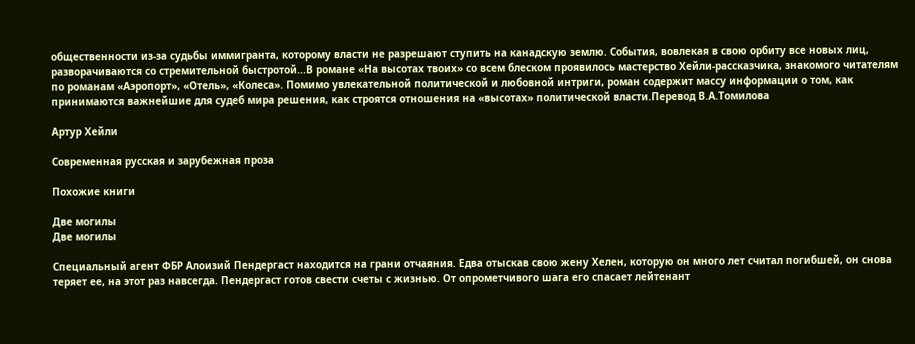общественности из-за судьбы иммигранта, которому власти не разрешают ступить на канадскую землю. События, вовлекая в свою орбиту все новых лиц, разворачиваются со стремительной быстротой...В романе «На высотах твоих» со всем блеском проявилось мастерство Хейли-рассказчика, знакомого читателям по романам «Аэропорт», «Отель», «Колеса». Помимо увлекательной политической и любовной интриги, роман содержит массу информации о том, как принимаются важнейшие для судеб мира решения, как строятся отношения на «высотах» политической власти.Перевод В.А.Томилова

Артур Хейли

Современная русская и зарубежная проза

Похожие книги

Две могилы
Две могилы

Специальный агент ФБР Алоизий Пендергаст находится на грани отчаяния. Едва отыскав свою жену Хелен, которую он много лет считал погибшей, он снова теряет ее, на этот раз навсегда. Пендергаст готов свести счеты с жизнью. От опрометчивого шага его спасает лейтенант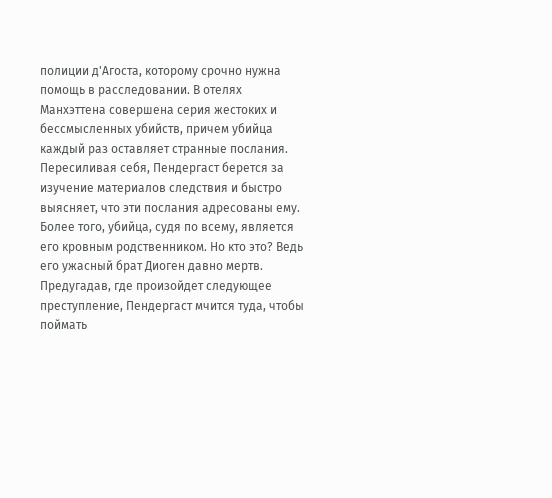полиции д'Агоста, которому срочно нужна помощь в расследовании. В отелях Манхэттена совершена серия жестоких и бессмысленных убийств, причем убийца каждый раз оставляет странные послания. Пересиливая себя, Пендергаст берется за изучение материалов следствия и быстро выясняет, что эти послания адресованы ему. Более того, убийца, судя по всему, является его кровным родственником. Но кто это? Ведь его ужасный брат Диоген давно мертв. Предугадав, где произойдет следующее преступление, Пендергаст мчится туда, чтобы поймать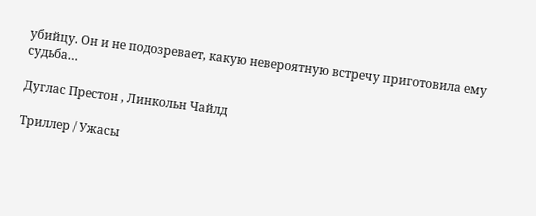убийцу. Он и не подозревает, какую невероятную встречу приготовила ему судьба…

Дуглас Престон , Линкольн Чайлд

Триллер / Ужасы